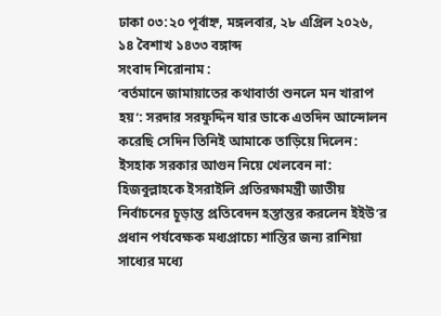ঢাকা ০৩:২০ পূর্বাহ্ন, মঙ্গলবার, ২৮ এপ্রিল ২০২৬, ১৪ বৈশাখ ১৪৩৩ বঙ্গাব্দ
সংবাদ শিরোনাম :
‘বর্তমানে জামায়াতের কথাবার্তা শুনলে মন খারাপ হয়’: সরদার সরফুদ্দিন যার ডাকে এতদিন আন্দোলন করেছি সেদিন তিনিই আমাকে তাড়িয়ে দিলেন: ইসহাক সরকার আগুন নিয়ে খেলবেন না: হিজবুল্লাহকে ইসরাইলি প্রতিরক্ষামন্ত্রী জাতীয় নির্বাচনের চূড়ান্ত প্রতিবেদন হস্তান্তর করলেন ইইউ’র প্রধান পর্যবেক্ষক মধ্যপ্রাচ্যে শান্তির জন্য রাশিয়া সাধ্যের মধ্যে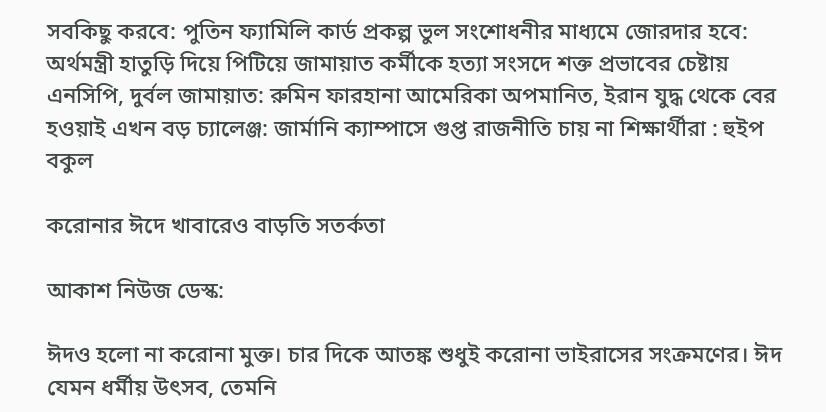সবকিছু করবে: পুতিন ফ্যামিলি কার্ড প্রকল্প ভুল সংশোধনীর মাধ্যমে জোরদার হবে: অর্থমন্ত্রী হাতুড়ি দিয়ে পিটিয়ে জামায়াত কর্মীকে হত্যা সংসদে শক্ত প্রভাবের চেষ্টায় এনসিপি, দুর্বল জামায়াত: রুমিন ফারহানা আমেরিকা অপমানিত, ইরান যুদ্ধ থেকে বের হওয়াই এখন বড় চ্যালেঞ্জ: জার্মানি ক্যাম্পাসে গুপ্ত রাজনীতি চায় না শিক্ষার্থীরা : হুইপ বকুল

করোনার ঈদে খাবারেও বাড়তি সতর্কতা

আকাশ নিউজ ডেস্ক:

ঈদও হলো না করোনা মুক্ত। চার দিকে আতঙ্ক শুধুই করোনা ভাইরাসের সংক্রমণের। ঈদ যেমন ধর্মীয় উৎসব, তেমনি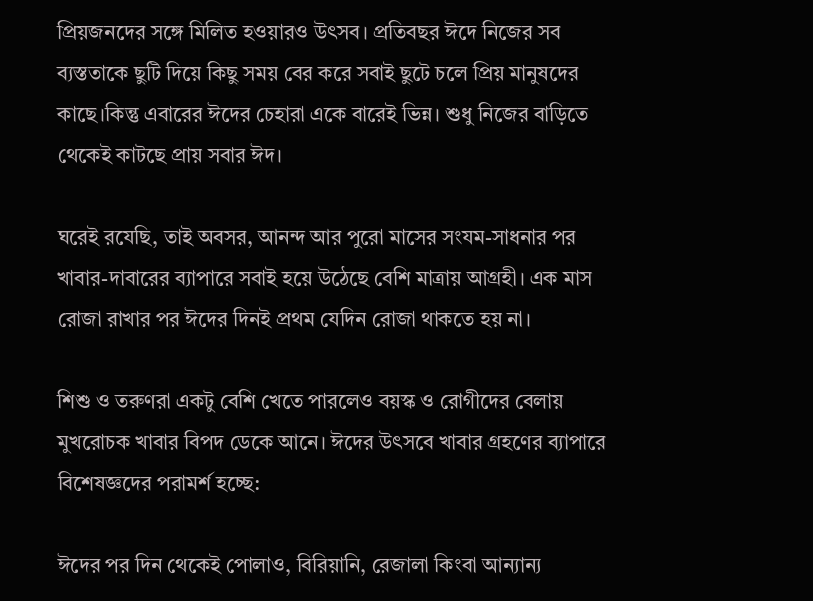প্রিয়জনদের সঙ্গে মিলিত হওয়ারও উৎসব। প্রতিবছর ঈদে নিজের সব ব্যস্ততাকে ছুটি দিয়ে কিছু সময় বের করে সবাই ছুটে চলে প্রিয় মানুষদের কাছে।কিন্তু এবারের ঈদের চেহারা একে বারেই ভিন্ন। শুধু নিজের বাড়িতে থেকেই কাটছে প্রায় সবার ঈদ।

ঘরেই রযেছি, তাই অবসর, আনন্দ আর পুরো মাসের সংযম-সাধনার পর খাবার-দাবারের ব্যাপারে সবাই হয়ে উঠেছে বেশি মাত্রায় আগ্রহী। এক মাস রোজা রাখার পর ঈদের দিনই প্রথম যেদিন রোজা থাকতে হয় না।

শিশু ও তরুণরা একটু বেশি খেতে পারলেও বয়স্ক ও রোগীদের বেলায় মুখরোচক খাবার বিপদ ডেকে আনে। ঈদের উৎসবে খাবার গ্রহণের ব্যাপারে বিশেষজ্ঞদের পরামর্শ হচ্ছে:

ঈদের পর দিন থেকেই পোলাও, বিরিয়ানি, রেজালা কিংবা আন্যান্য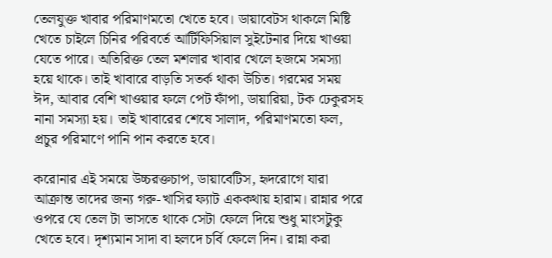তেলযুক্ত খাবার পরিমাণমতো খেতে হবে। ডায়াবেটস থাকলে মিষ্টি খেতে চাইলে চিনির পরিবর্তে আর্টিফিসিয়াল সুইটেনার দিয়ে খাওয়া যেতে পারে। অতিরিক্ত তেল মশলার খাবার খেলে হজমে সমস্যা হয়ে থাকে। তাই খাবারে বাড়তি সতর্ক থাকা উচিত। গরমের সময় ঈদ, আবার বেশি খাওয়ার ফলে পেট ফাঁপা, ডায়ারিয়া, টক ঢেকুরসহ নানা সমস্যা হয়। তাই খাবারের শেষে সালাদ, পরিমাণমতো ফল, প্রচুর পরিমাণে পানি পান করতে হবে।

করোনার এই সময়ে উচ্চরক্তচাপ, ডায়াবেটিস, হৃদরোগে যারা আক্রান্ত তাদের জন্য গরু-খাসির ফ্যাট এককথায় হারাম। রান্নার পরে ওপরে যে তেল টা ভাসতে থাকে সেটা ফেলে দিয়ে শুধু মাংসটুকু খেতে হবে। দৃশ্যমান সাদা বা হলদে চর্বি ফেলে দিন। রান্না করা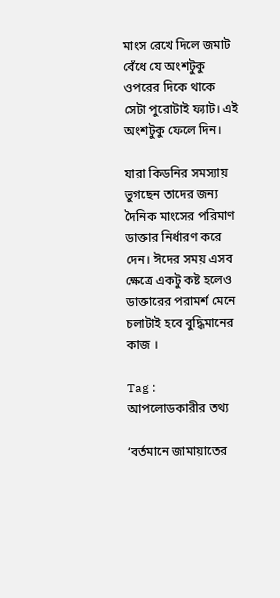মাংস রেখে দিলে জমাট বেঁধে যে অংশটুকু ওপরের দিকে থাকে সেটা পুরোটাই ফ্যাট। এই অংশটুকু ফেলে দিন।

যারা কিডনির সমস্যায় ভুগছেন তাদের জন্য দৈনিক মাংসের পরিমাণ ডাক্তার নির্ধারণ করে দেন। ঈদের সময় এসব ক্ষেত্রে একটু কষ্ট হলেও ডাক্তারের পরামর্শ মেনে চলাটাই হবে বুদ্ধিমানের কাজ ।

Tag :
আপলোডকারীর তথ্য

‘বর্তমানে জামায়াতের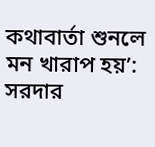কথাবার্তা শুনলে মন খারাপ হয়’: সরদার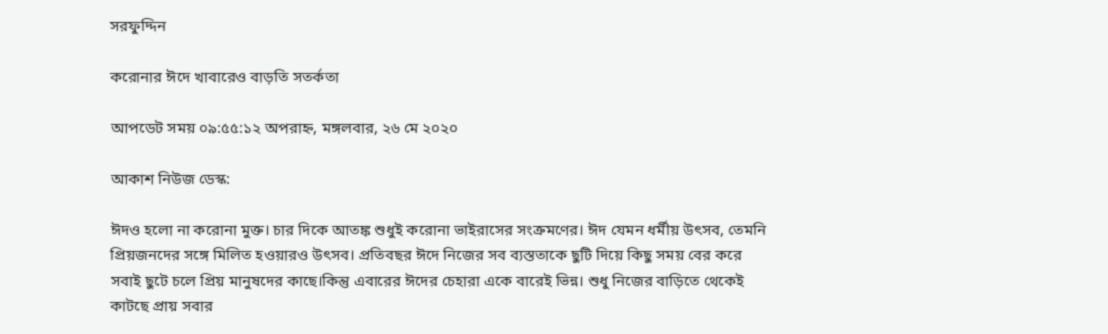সরফুদ্দিন

করোনার ঈদে খাবারেও বাড়তি সতর্কতা

আপডেট সময় ০৯:৫৫:১২ অপরাহ্ন, মঙ্গলবার, ২৬ মে ২০২০

আকাশ নিউজ ডেস্ক:

ঈদও হলো না করোনা মুক্ত। চার দিকে আতঙ্ক শুধুই করোনা ভাইরাসের সংক্রমণের। ঈদ যেমন ধর্মীয় উৎসব, তেমনি প্রিয়জনদের সঙ্গে মিলিত হওয়ারও উৎসব। প্রতিবছর ঈদে নিজের সব ব্যস্ততাকে ছুটি দিয়ে কিছু সময় বের করে সবাই ছুটে চলে প্রিয় মানুষদের কাছে।কিন্তু এবারের ঈদের চেহারা একে বারেই ভিন্ন। শুধু নিজের বাড়িতে থেকেই কাটছে প্রায় সবার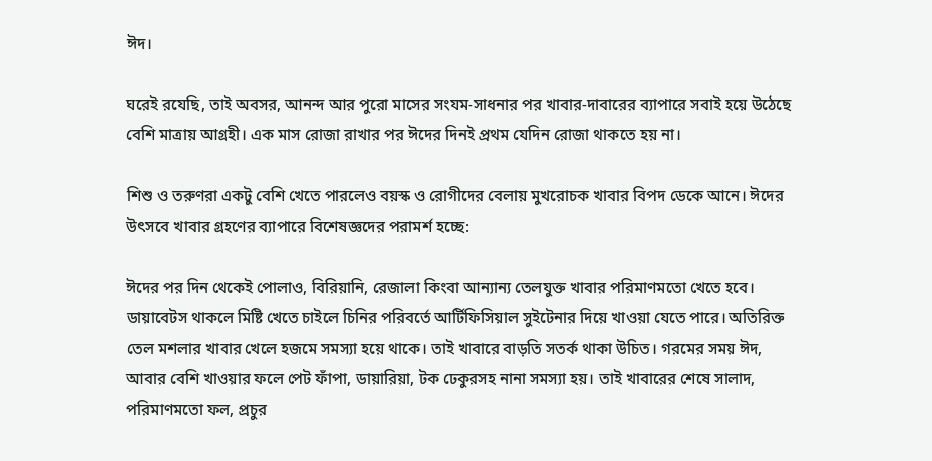ঈদ।

ঘরেই রযেছি, তাই অবসর, আনন্দ আর পুরো মাসের সংযম-সাধনার পর খাবার-দাবারের ব্যাপারে সবাই হয়ে উঠেছে বেশি মাত্রায় আগ্রহী। এক মাস রোজা রাখার পর ঈদের দিনই প্রথম যেদিন রোজা থাকতে হয় না।

শিশু ও তরুণরা একটু বেশি খেতে পারলেও বয়স্ক ও রোগীদের বেলায় মুখরোচক খাবার বিপদ ডেকে আনে। ঈদের উৎসবে খাবার গ্রহণের ব্যাপারে বিশেষজ্ঞদের পরামর্শ হচ্ছে:

ঈদের পর দিন থেকেই পোলাও, বিরিয়ানি, রেজালা কিংবা আন্যান্য তেলযুক্ত খাবার পরিমাণমতো খেতে হবে। ডায়াবেটস থাকলে মিষ্টি খেতে চাইলে চিনির পরিবর্তে আর্টিফিসিয়াল সুইটেনার দিয়ে খাওয়া যেতে পারে। অতিরিক্ত তেল মশলার খাবার খেলে হজমে সমস্যা হয়ে থাকে। তাই খাবারে বাড়তি সতর্ক থাকা উচিত। গরমের সময় ঈদ, আবার বেশি খাওয়ার ফলে পেট ফাঁপা, ডায়ারিয়া, টক ঢেকুরসহ নানা সমস্যা হয়। তাই খাবারের শেষে সালাদ, পরিমাণমতো ফল, প্রচুর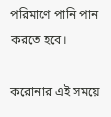পরিমাণে পানি পান করতে হবে।

করোনার এই সময়ে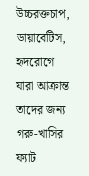উচ্চরক্তচাপ, ডায়াবেটিস, হৃদরোগে যারা আক্রান্ত তাদের জন্য গরু-খাসির ফ্যাট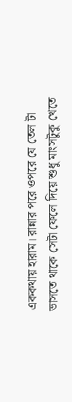এককথায় হারাম। রান্নার পরে ওপরে যে তেল টা ভাসতে থাকে সেটা ফেলে দিয়ে শুধু মাংসটুকু খেতে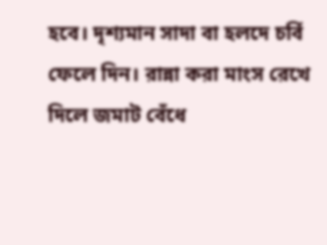হবে। দৃশ্যমান সাদা বা হলদে চর্বি ফেলে দিন। রান্না করা মাংস রেখে দিলে জমাট বেঁধে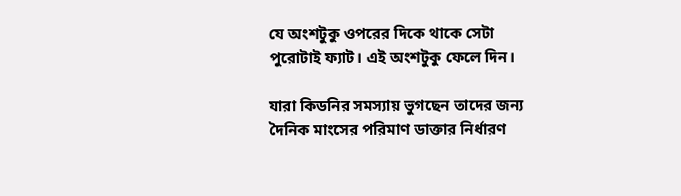যে অংশটুকু ওপরের দিকে থাকে সেটা পুরোটাই ফ্যাট। এই অংশটুকু ফেলে দিন।

যারা কিডনির সমস্যায় ভুগছেন তাদের জন্য দৈনিক মাংসের পরিমাণ ডাক্তার নির্ধারণ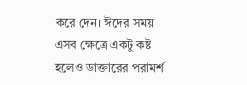করে দেন। ঈদের সময় এসব ক্ষেত্রে একটু কষ্ট হলেও ডাক্তারের পরামর্শ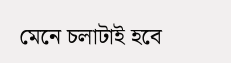মেনে চলাটাই হবে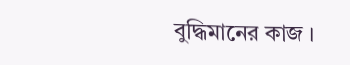বুদ্ধিমানের কাজ ।